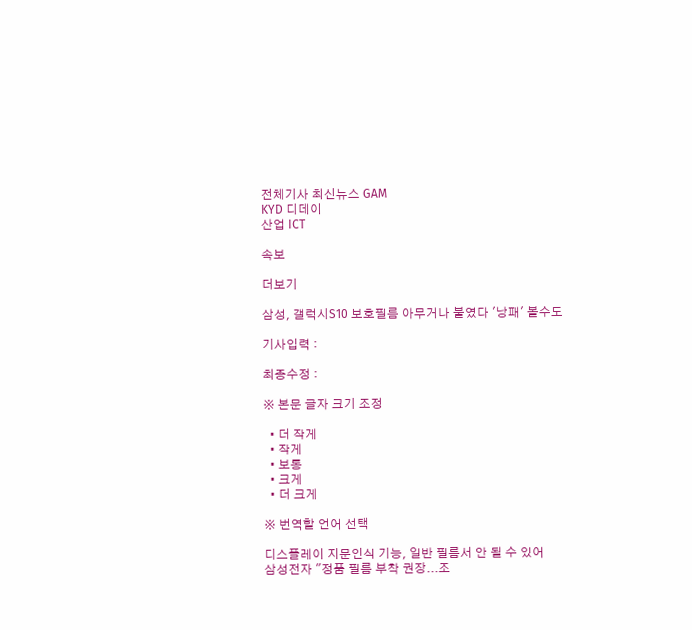전체기사 최신뉴스 GAM
KYD 디데이
산업 ICT

속보

더보기

삼성, 갤럭시S10 보호필름 아무거나 붙였다 '낭패' 볼수도

기사입력 :

최종수정 :

※ 본문 글자 크기 조정

  • 더 작게
  • 작게
  • 보통
  • 크게
  • 더 크게

※ 번역할 언어 선택

디스플레이 지문인식 기능, 일반 필름서 안 될 수 있어
삼성전자 "정품 필름 부착 권장...조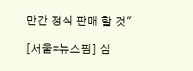만간 정식 판매 할 것"

[서울=뉴스핌] 심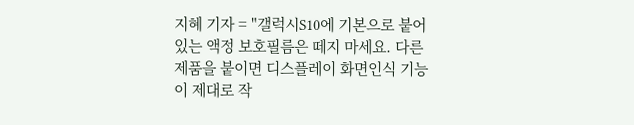지혜 기자 = "갤럭시S10에 기본으로 붙어있는 액정 보호필름은 떼지 마세요. 다른 제품을 붙이면 디스플레이 화면인식 기능이 제대로 작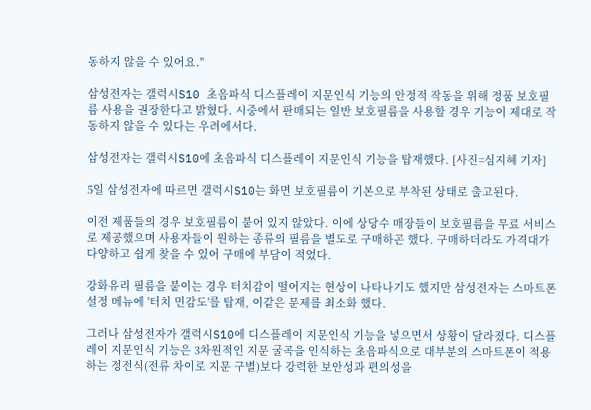동하지 않을 수 있어요."

삼성전자는 갤럭시S10 초음파식 디스플레이 지문인식 기능의 안정적 작동을 위해 정품 보호필름 사용을 권장한다고 밝혔다. 시중에서 판매되는 일반 보호필름을 사용할 경우 기능이 제대로 작동하지 않을 수 있다는 우려에서다.

삼성전자는 갤럭시S10에 초음파식 디스플레이 지문인식 기능을 탑재했다. [사진=심지혜 기자]

5일 삼성전자에 따르면 갤럭시S10는 화면 보호필름이 기본으로 부착된 상태로 출고된다.

이전 제품들의 경우 보호필름이 붙어 있지 않았다. 이에 상당수 매장들이 보호필름을 무료 서비스로 제공했으며 사용자들이 원하는 종류의 필름을 별도로 구매하곤 했다. 구매하더라도 가격대가 다양하고 쉽게 찾을 수 있어 구매에 부담이 적었다.

강화유리 필름을 붙이는 경우 터치감이 떨어지는 현상이 나타나기도 했지만 삼성전자는 스마트폰 설정 메뉴에 '터치 민감도'를 탑재, 이같은 문제를 최소화 했다.

그러나 삼성전자가 갤럭시S10에 디스플레이 지문인식 기능을 넣으면서 상황이 달라졌다. 디스플레이 지문인식 기능은 3차원적인 지문 굴곡을 인식하는 초음파식으로 대부분의 스마트폰이 적용하는 정전식(전류 차이로 지문 구별)보다 강력한 보안성과 편의성을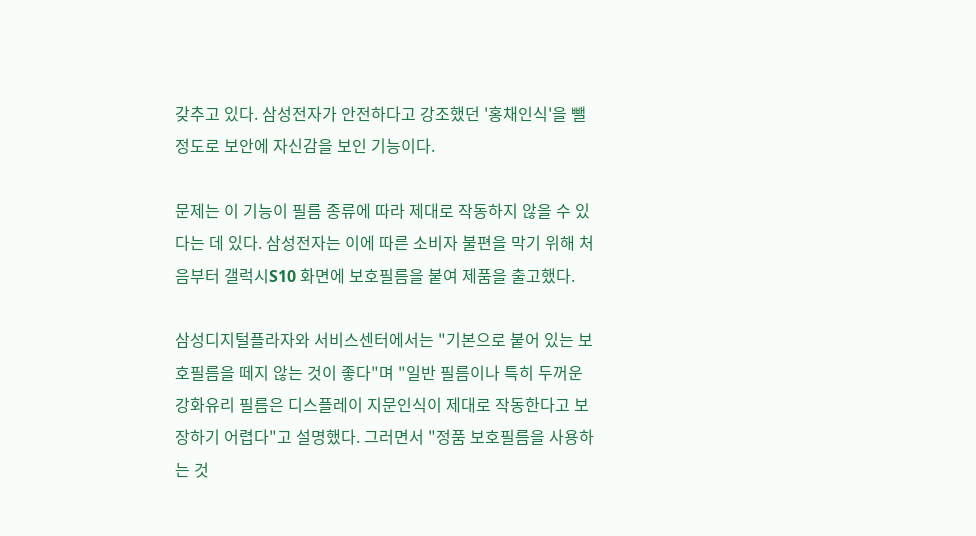갖추고 있다. 삼성전자가 안전하다고 강조했던 '홍채인식'을 뺄 정도로 보안에 자신감을 보인 기능이다.

문제는 이 기능이 필름 종류에 따라 제대로 작동하지 않을 수 있다는 데 있다. 삼성전자는 이에 따른 소비자 불편을 막기 위해 처음부터 갤럭시S10 화면에 보호필름을 붙여 제품을 출고했다.

삼성디지털플라자와 서비스센터에서는 "기본으로 붙어 있는 보호필름을 떼지 않는 것이 좋다"며 "일반 필름이나 특히 두꺼운 강화유리 필름은 디스플레이 지문인식이 제대로 작동한다고 보장하기 어렵다"고 설명했다. 그러면서 "정품 보호필름을 사용하는 것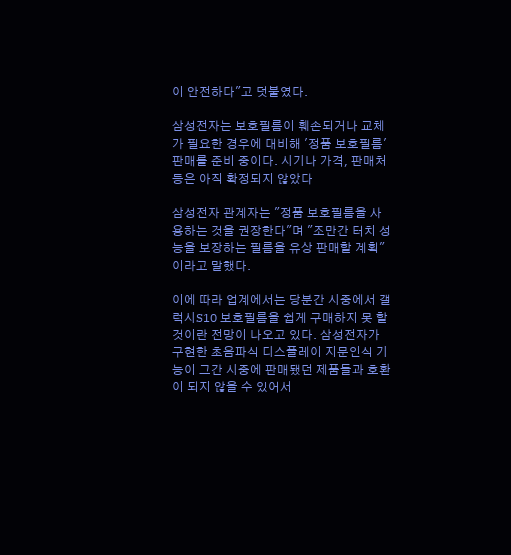이 안전하다"고 덧붙였다.

삼성전자는 보호필름이 훼손되거나 교체가 필요한 경우에 대비해 '정품 보호필름' 판매를 준비 중이다. 시기나 가격, 판매처 등은 아직 확정되지 않았다

삼성전자 관계자는 "정품 보호필름을 사용하는 것을 권장한다"며 "조만간 터치 성능을 보장하는 필름을 유상 판매할 계획"이라고 말했다.

이에 따라 업계에서는 당분간 시중에서 갤럭시S10 보호필름을 쉽게 구매하지 못 할 것이란 전망이 나오고 있다. 삼성전자가 구현한 초음파식 디스플레이 지문인식 기능이 그간 시중에 판매됐던 제품들과 호환이 되지 않을 수 있어서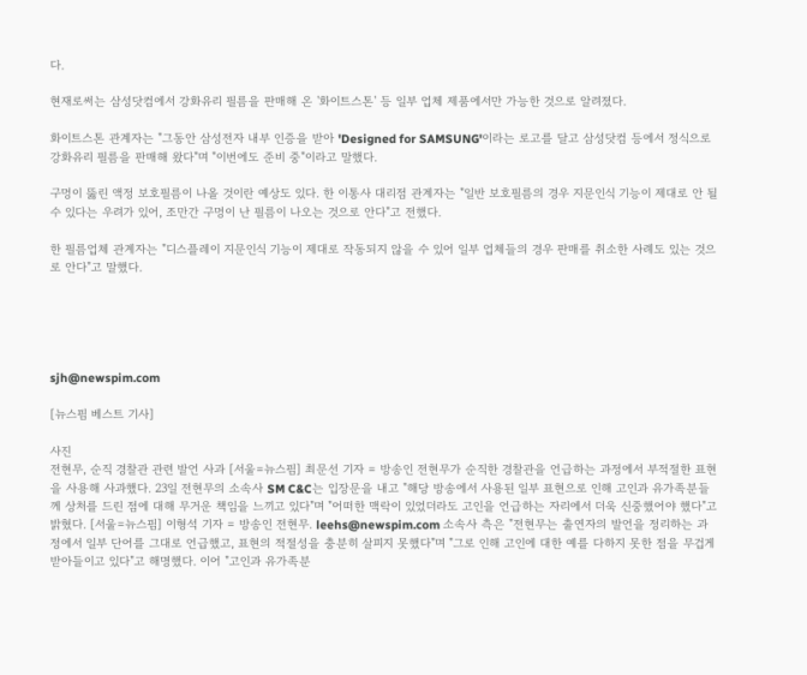다.

현재로써는 삼성닷컴에서 강화유리 필름을 판매해 온 '화이트스톤' 등 일부 업체 제품에서만 가능한 것으로 알려졌다.

화이트스톤 관계자는 "그동안 삼성전자 내부 인증을 받아 'Designed for SAMSUNG'이라는 로고를 달고 삼성닷컴 등에서 정식으로 강화유리 필름을 판매해 왔다"며 "이번에도 준비 중"이라고 말했다.

구멍이 뚫린 액정 보호필름이 나올 것이란 예상도 있다. 한 이통사 대리점 관계자는 "일반 보호필름의 경우 지문인식 기능이 제대로 안 될 수 있다는 우려가 있어, 조만간 구멍이 난 필름이 나오는 것으로 안다"고 전했다.

한 필름업체 관계자는 "디스플레이 지문인식 기능이 제대로 작동되지 않을 수 있어 일부 업체들의 경우 판매를 취소한 사례도 있는 것으로 안다"고 말했다.





sjh@newspim.com

[뉴스핌 베스트 기사]

사진
전현무, 순직 경찰관 관련 발언 사과 [서울=뉴스핌] 최문선 기자 = 방송인 전현무가 순직한 경찰관을 언급하는 과정에서 부적절한 표현을 사용해 사과했다. 23일 전현무의 소속사 SM C&C는 입장문을 내고 "해당 방송에서 사용된 일부 표현으로 인해 고인과 유가족분들께 상처를 드린 점에 대해 무거운 책임을 느끼고 있다"며 "어떠한 맥락이 있었더라도 고인을 언급하는 자리에서 더욱 신중했어야 했다"고 밝혔다. [서울=뉴스핌] 이형석 기자 = 방송인 전현무. leehs@newspim.com 소속사 측은 "전현무는 출연자의 발언을 정리하는 과정에서 일부 단어를 그대로 언급했고, 표현의 적절성을 충분히 살피지 못했다"며 "그로 인해 고인에 대한 예를 다하지 못한 점을 무겁게 받아들이고 있다"고 해명했다. 이어 "고인과 유가족분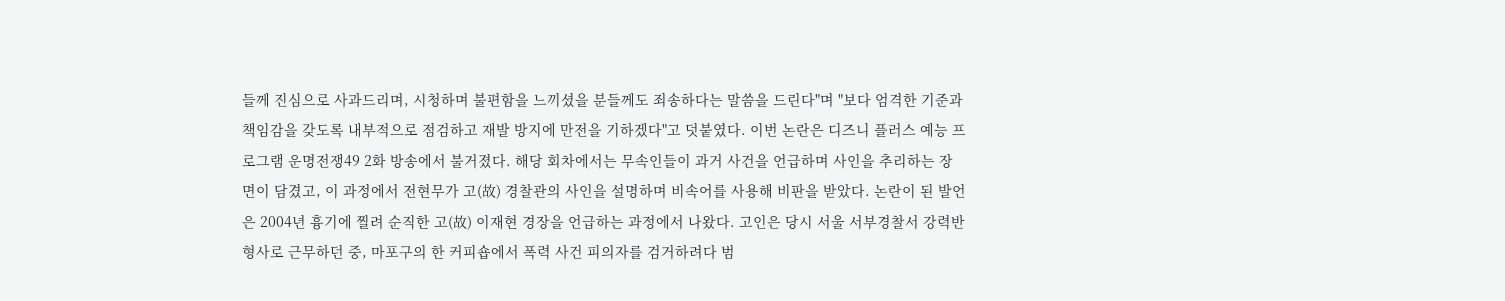들께 진심으로 사과드리며, 시청하며 불편함을 느끼셨을 분들께도 죄송하다는 말씀을 드린다"며 "보다 엄격한 기준과 책임감을 갖도록 내부적으로 점검하고 재발 방지에 만전을 기하겠다"고 덧붙였다. 이번 논란은 디즈니 플러스 예능 프로그램 운명전쟁49 2화 방송에서 불거졌다. 해당 회차에서는 무속인들이 과거 사건을 언급하며 사인을 추리하는 장면이 담겼고, 이 과정에서 전현무가 고(故) 경찰관의 사인을 설명하며 비속어를 사용해 비판을 받았다. 논란이 된 발언은 2004년 흉기에 찔려 순직한 고(故) 이재현 경장을 언급하는 과정에서 나왔다. 고인은 당시 서울 서부경찰서 강력반 형사로 근무하던 중, 마포구의 한 커피숍에서 폭력 사건 피의자를 검거하려다 범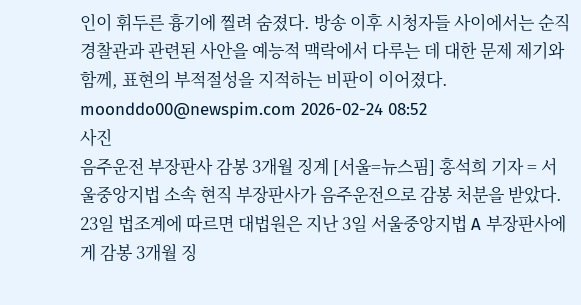인이 휘두른 흉기에 찔려 숨졌다. 방송 이후 시청자들 사이에서는 순직 경찰관과 관련된 사안을 예능적 맥락에서 다루는 데 대한 문제 제기와 함께, 표현의 부적절성을 지적하는 비판이 이어졌다. moonddo00@newspim.com 2026-02-24 08:52
사진
음주운전 부장판사 감봉 3개월 징계 [서울=뉴스핌] 홍석희 기자 = 서울중앙지법 소속 현직 부장판사가 음주운전으로 감봉 처분을 받았다. 23일 법조계에 따르면 대법원은 지난 3일 서울중앙지법 A 부장판사에게 감봉 3개월 징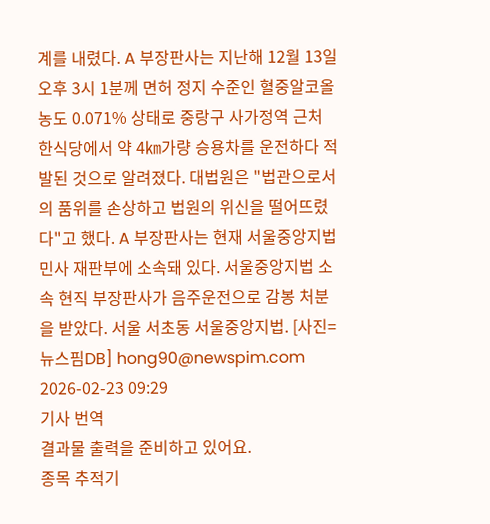계를 내렸다. A 부장판사는 지난해 12월 13일 오후 3시 1분께 면허 정지 수준인 혈중알코올농도 0.071% 상태로 중랑구 사가정역 근처 한식당에서 약 4㎞가량 승용차를 운전하다 적발된 것으로 알려졌다. 대법원은 "법관으로서의 품위를 손상하고 법원의 위신을 떨어뜨렸다"고 했다. A 부장판사는 현재 서울중앙지법 민사 재판부에 소속돼 있다. 서울중앙지법 소속 현직 부장판사가 음주운전으로 감봉 처분을 받았다. 서울 서초동 서울중앙지법. [사진=뉴스핌DB] hong90@newspim.com 2026-02-23 09:29
기사 번역
결과물 출력을 준비하고 있어요.
종목 추적기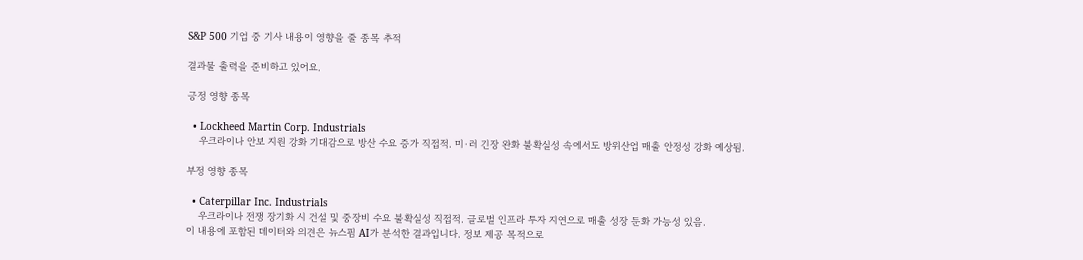S&P 500 기업 중 기사 내용이 영향을 줄 종목 추적

결과물 출력을 준비하고 있어요.

긍정 영향 종목

  • Lockheed Martin Corp. Industrials
    우크라이나 안보 지원 강화 기대감으로 방산 수요 증가 직접적. 미·러 긴장 완화 불확실성 속에서도 방위산업 매출 안정성 강화 예상됨.

부정 영향 종목

  • Caterpillar Inc. Industrials
    우크라이나 전쟁 장기화 시 건설 및 중장비 수요 불확실성 직접적. 글로벌 인프라 투자 지연으로 매출 성장 둔화 가능성 있음.
이 내용에 포함된 데이터와 의견은 뉴스핌 AI가 분석한 결과입니다. 정보 제공 목적으로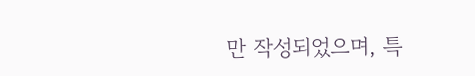만 작성되었으며, 특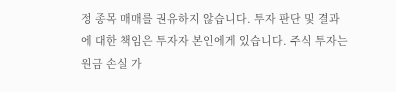정 종목 매매를 권유하지 않습니다. 투자 판단 및 결과에 대한 책임은 투자자 본인에게 있습니다. 주식 투자는 원금 손실 가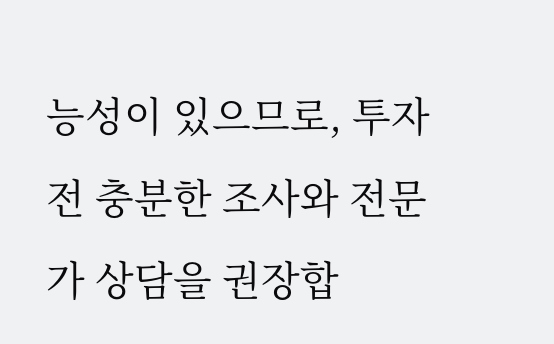능성이 있으므로, 투자 전 충분한 조사와 전문가 상담을 권장합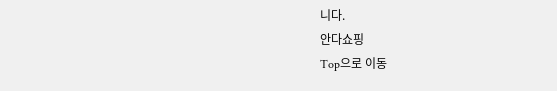니다.
안다쇼핑
Top으로 이동